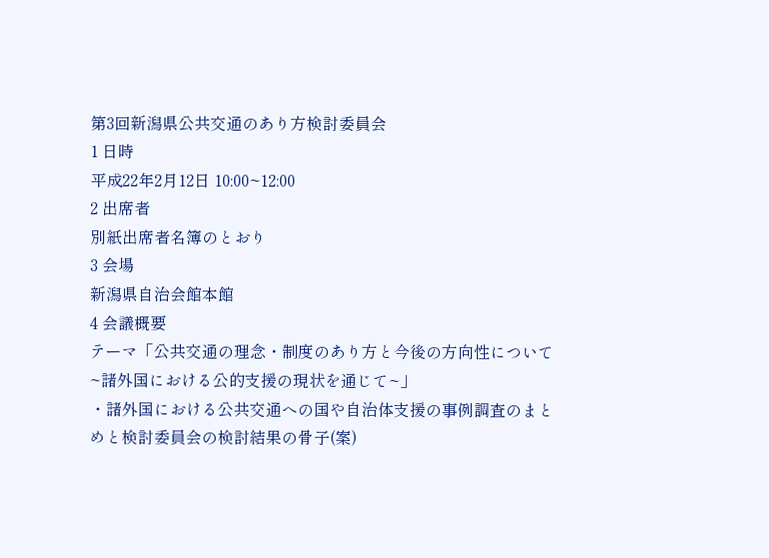第3回新潟県公共交通のあり方検討委員会
1 日時
平成22年2月12日 10:00~12:00
2 出席者
別紙出席者名簿のとおり
3 会場
新潟県自治会館本館
4 会議概要
テーマ「公共交通の理念・制度のあり方と今後の方向性について
~諸外国における公的支援の現状を通じて~」
・諸外国における公共交通への国や自治体支援の事例調査のまとめと検討委員会の検討結果の骨子(案)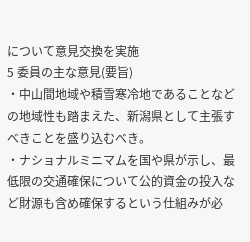について意見交換を実施
5 委員の主な意見(要旨)
・中山間地域や積雪寒冷地であることなどの地域性も踏まえた、新潟県として主張すべきことを盛り込むべき。
・ナショナルミニマムを国や県が示し、最低限の交通確保について公的資金の投入など財源も含め確保するという仕組みが必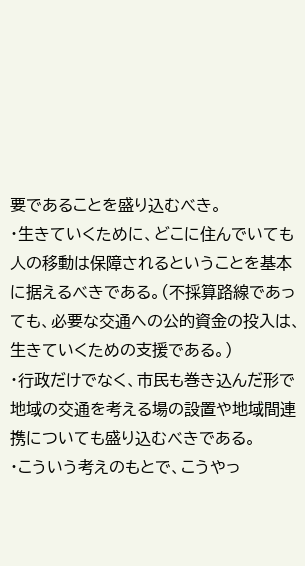要であることを盛り込むべき。
・生きていくために、どこに住んでいても人の移動は保障されるということを基本に据えるべきである。(不採算路線であっても、必要な交通への公的資金の投入は、生きていくための支援である。)
・行政だけでなく、市民も巻き込んだ形で地域の交通を考える場の設置や地域間連携についても盛り込むべきである。
・こういう考えのもとで、こうやっ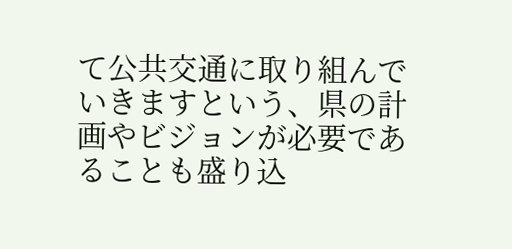て公共交通に取り組んでいきますという、県の計画やビジョンが必要であることも盛り込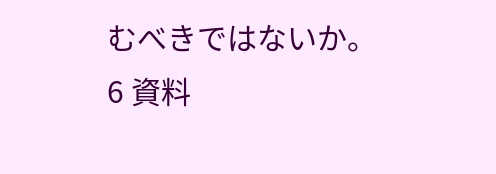むべきではないか。
6 資料